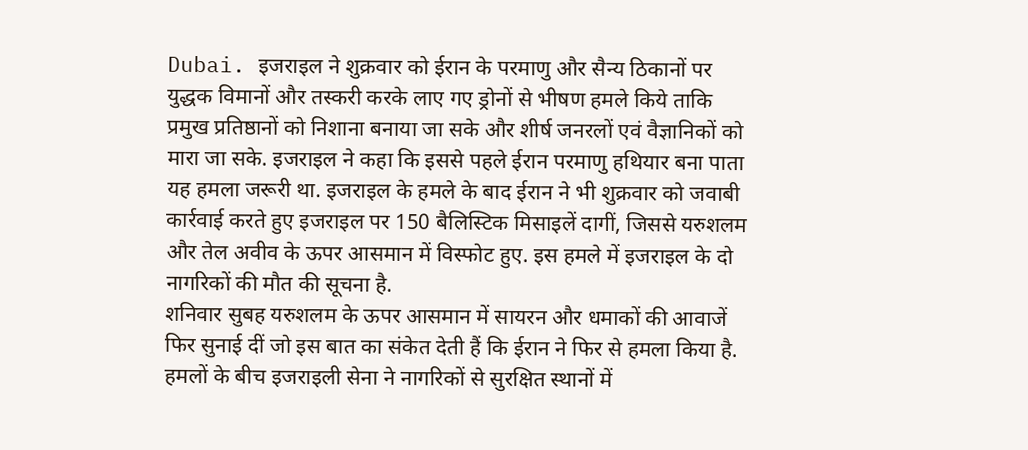Dubai. इजराइल ने शुक्रवार को ईरान के परमाणु और सैन्य ठिकानों पर युद्धक विमानों और तस्करी करके लाए गए ड्रोनों से भीषण हमले किये ताकि प्रमुख प्रतिष्ठानों को निशाना बनाया जा सके और शीर्ष जनरलों एवं वैज्ञानिकों को मारा जा सके. इजराइल ने कहा कि इससे पहले ईरान परमाणु हथियार बना पाता यह हमला जरूरी था. इजराइल के हमले के बाद ईरान ने भी शुक्रवार को जवाबी कार्रवाई करते हुए इजराइल पर 150 बैलिस्टिक मिसाइलें दागीं, जिससे यरुशलम और तेल अवीव के ऊपर आसमान में विस्फोट हुए. इस हमले में इजराइल के दो नागरिकों की मौत की सूचना है.
शनिवार सुबह यरुशलम के ऊपर आसमान में सायरन और धमाकों की आवाजें फिर सुनाई दीं जो इस बात का संकेत देती हैं कि ईरान ने फिर से हमला किया है. हमलों के बीच इजराइली सेना ने नागरिकों से सुरक्षित स्थानों में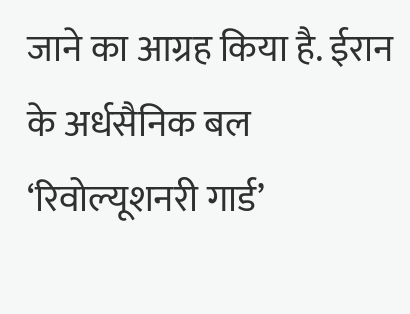जाने का आग्रह किया है. ईरान के अर्धसैनिक बल ‘रिवोल्यूशनरी गार्ड’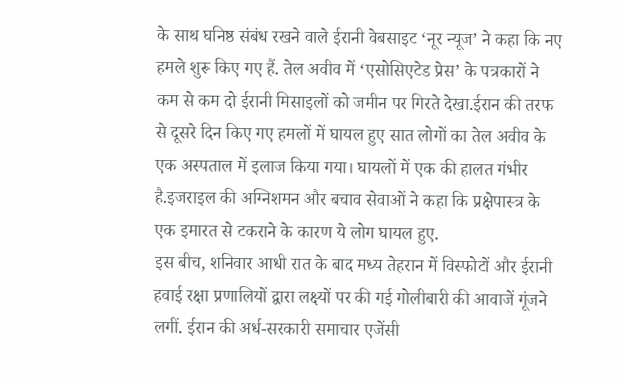के साथ घनिष्ठ संबंध रखने वाले ईरानी वेबसाइट ‘नूर न्यूज’ ने कहा कि नए हमले शुरू किए गए हैं. तेल अवीव में ‘एसोसिएटेड प्रेस’ के पत्रकारों ने कम से कम दो ईरानी मिसाइलों को जमीन पर गिरते देखा.ईरान की तरफ से दूसरे दिन किए गए हमलों में घायल हुए सात लोगों का तेल अवीव के एक अस्पताल में इलाज किया गया। घायलों में एक की हालत गंभीर है.इजराइल की अग्निशमन और बचाव सेवाओं ने कहा कि प्रक्षेपास्त्र के एक इमारत से टकराने के कारण ये लोग घायल हुए.
इस बीच, शनिवार आधी रात के बाद मध्य तेहरान में विस्फोटों और ईरानी हवाई रक्षा प्रणालियों द्वारा लक्ष्यों पर की गई गोलीबारी की आवाजें गूंजने लगीं. ईरान की अर्ध-सरकारी समाचार एजेंसी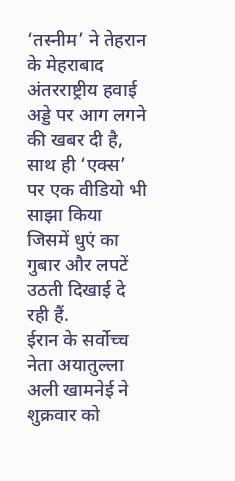‘तस्नीम’ ने तेहरान के मेहराबाद अंतरराष्ट्रीय हवाई अड्डे पर आग लगने की खबर दी है, साथ ही ‘एक्स’ पर एक वीडियो भी साझा किया जिसमें धुएं का गुबार और लपटें उठती दिखाई दे रही हैं.
ईरान के सर्वोच्च नेता अयातुल्ला अली खामनेई ने शुक्रवार को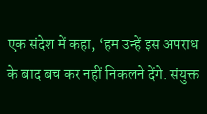एक संदेश में कहा, ‘हम उन्हें इस अपराध के बाद बच कर नहीं निकलने देंगे. संयुक्त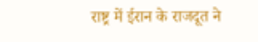राष्ट्र में ईरान के राजदूत ने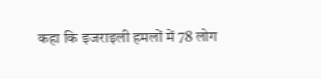कहा कि इजराइली हमलों में 78 लोग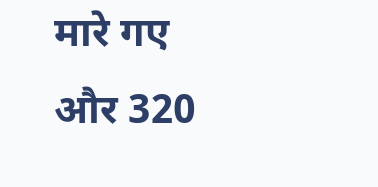मारे गए और 320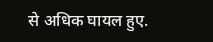से अधिक घायल हुए.